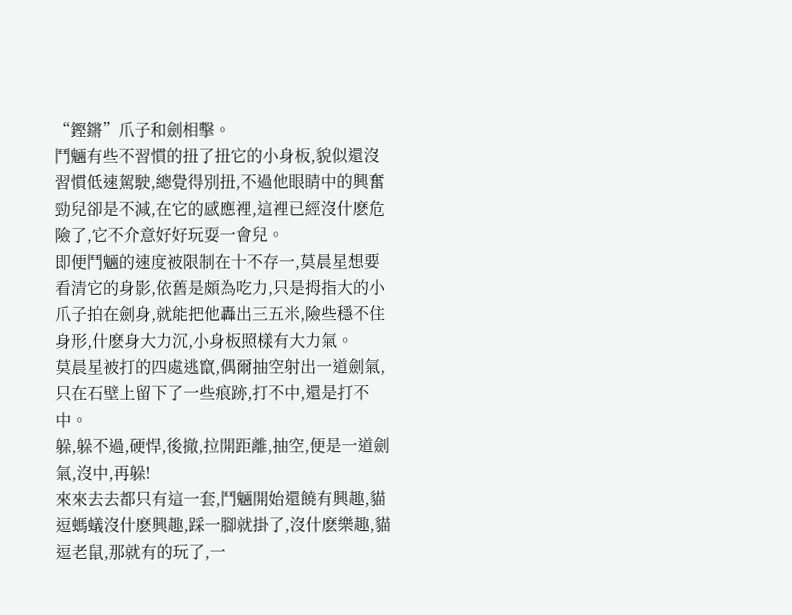“鏗鏘”爪子和劍相擊。
鬥魎有些不習慣的扭了扭它的小身板,貌似還沒習慣低速駕駛,總覺得別扭,不過他眼睛中的興奮勁兒卻是不減,在它的感應裡,這裡已經沒什麽危險了,它不介意好好玩耍一會兒。
即便鬥魎的速度被限制在十不存一,莫晨星想要看清它的身影,依舊是頗為吃力,只是拇指大的小爪子拍在劍身,就能把他轟出三五米,險些穩不住身形,什麽身大力沉,小身板照樣有大力氣。
莫晨星被打的四處逃竄,偶爾抽空射出一道劍氣,只在石壁上留下了一些痕跡,打不中,還是打不中。
躲,躲不過,硬悍,後撤,拉開距離,抽空,便是一道劍氣,沒中,再躲!
來來去去都只有這一套,鬥魎開始還饒有興趣,貓逗螞蟻沒什麽興趣,踩一腳就掛了,沒什麽樂趣,貓逗老鼠,那就有的玩了,一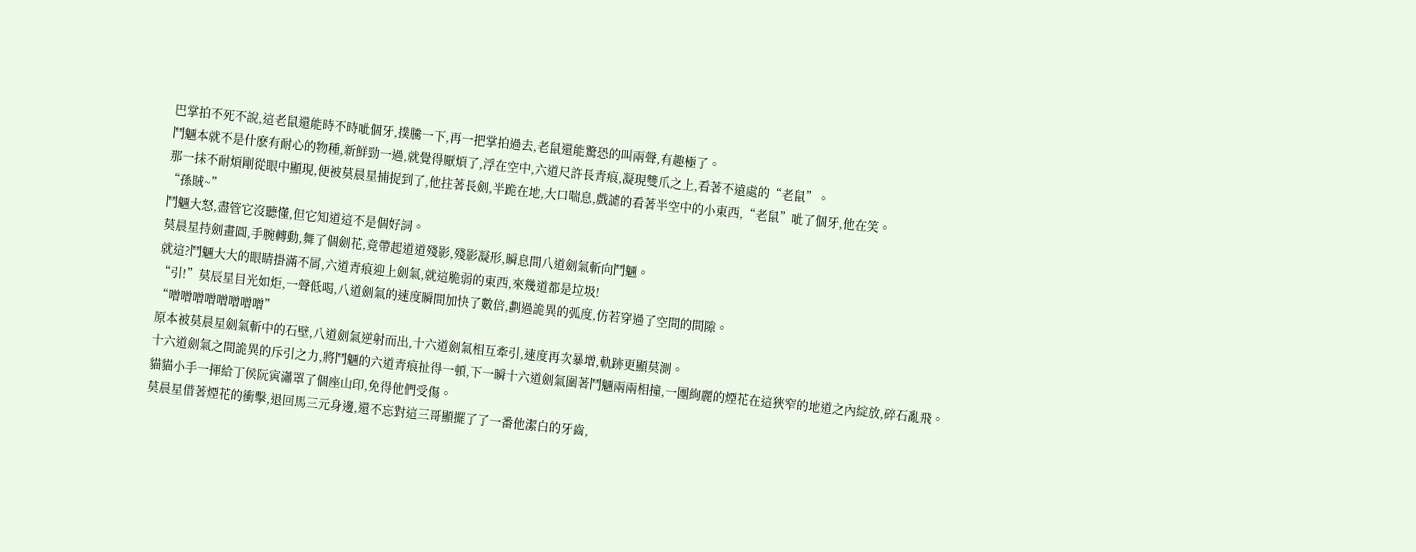巴掌拍不死不說,這老鼠還能時不時呲個牙,撲騰一下,再一把掌拍過去,老鼠還能驚恐的叫兩聲,有趣極了。
鬥魎本就不是什麽有耐心的物種,新鮮勁一過,就覺得厭煩了,浮在空中,六道尺許長青痕,凝現雙爪之上,看著不遠處的“老鼠”。
那一抹不耐煩剛從眼中顯現,便被莫晨星捕捉到了,他拄著長劍,半跪在地,大口喘息,戲謔的看著半空中的小東西,“老鼠”呲了個牙,他在笑。
“孫賊~”
鬥魎大怒,盡管它沒聽懂,但它知道這不是個好詞。
莫晨星持劍畫圓,手腕轉動,舞了個劍花,竟帶起道道殘影,殘影凝形,瞬息間八道劍氣斬向鬥魎。
就這?鬥魎大大的眼睛掛滿不屑,六道青痕迎上劍氣,就這脆弱的東西,來幾道都是垃圾!
“引!”莫辰星目光如炬,一聲低喝,八道劍氣的速度瞬間加快了數倍,劃過詭異的弧度,仿若穿過了空間的間隙。
“噌噌噌噌噌噌噌噌”
原本被莫晨星劍氣斬中的石壁,八道劍氣逆射而出,十六道劍氣相互牽引,速度再次暴增,軌跡更顯莫測。
十六道劍氣之間詭異的斥引之力,將鬥魎的六道青痕扯得一頓,下一瞬十六道劍氣圍著鬥魎兩兩相撞,一團絢麗的煙花在這狹窄的地道之內綻放,碎石亂飛。
貓貓小手一揮給丁侯阮寅瀟罩了個座山印,免得他們受傷。
莫晨星借著煙花的衝擊,退回馬三元身邊,還不忘對這三哥顯擺了了一番他潔白的牙齒,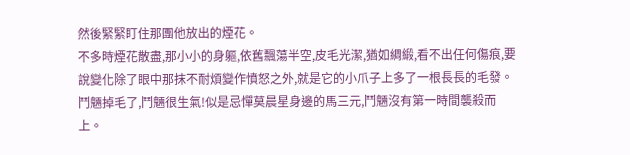然後緊緊盯住那團他放出的煙花。
不多時煙花散盡,那小小的身軀,依舊飄蕩半空,皮毛光潔,猶如綢緞,看不出任何傷痕,要說變化除了眼中那抹不耐煩變作憤怒之外,就是它的小爪子上多了一根長長的毛發。
鬥魎掉毛了,鬥魎很生氣!似是忌憚莫晨星身邊的馬三元,鬥魎沒有第一時間襲殺而上。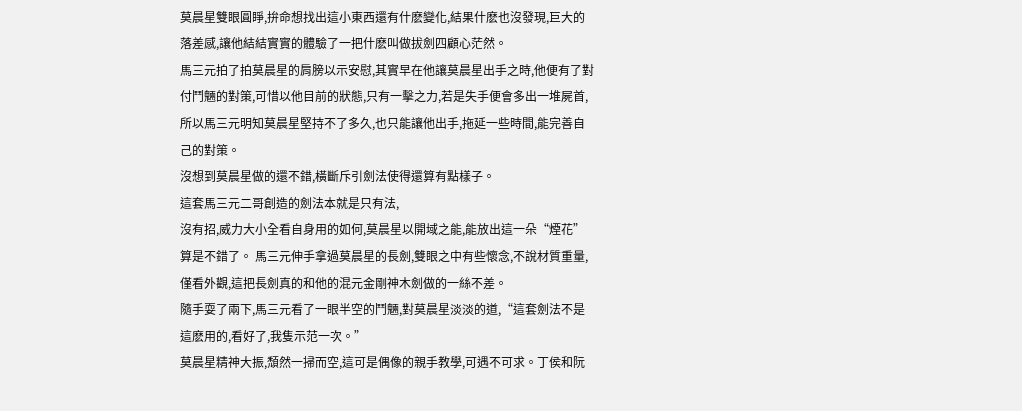莫晨星雙眼圓睜,拚命想找出這小東西還有什麽變化,結果什麽也沒發現,巨大的落差感,讓他結結實實的體驗了一把什麽叫做拔劍四顧心茫然。
馬三元拍了拍莫晨星的肩膀以示安慰,其實早在他讓莫晨星出手之時,他便有了對付鬥魎的對策,可惜以他目前的狀態,只有一擊之力,若是失手便會多出一堆屍首,所以馬三元明知莫晨星堅持不了多久,也只能讓他出手,拖延一些時間,能完善自己的對策。
沒想到莫晨星做的還不錯,橫斷斥引劍法使得還算有點樣子。
這套馬三元二哥創造的劍法本就是只有法,
沒有招,威力大小全看自身用的如何,莫晨星以開域之能,能放出這一朵“煙花”算是不錯了。 馬三元伸手拿過莫晨星的長劍,雙眼之中有些懷念,不說材質重量,僅看外觀,這把長劍真的和他的混元金剛神木劍做的一絲不差。
隨手耍了兩下,馬三元看了一眼半空的鬥魎,對莫晨星淡淡的道,“這套劍法不是這麽用的,看好了,我隻示范一次。”
莫晨星精神大振,頹然一掃而空,這可是偶像的親手教學,可遇不可求。丁侯和阮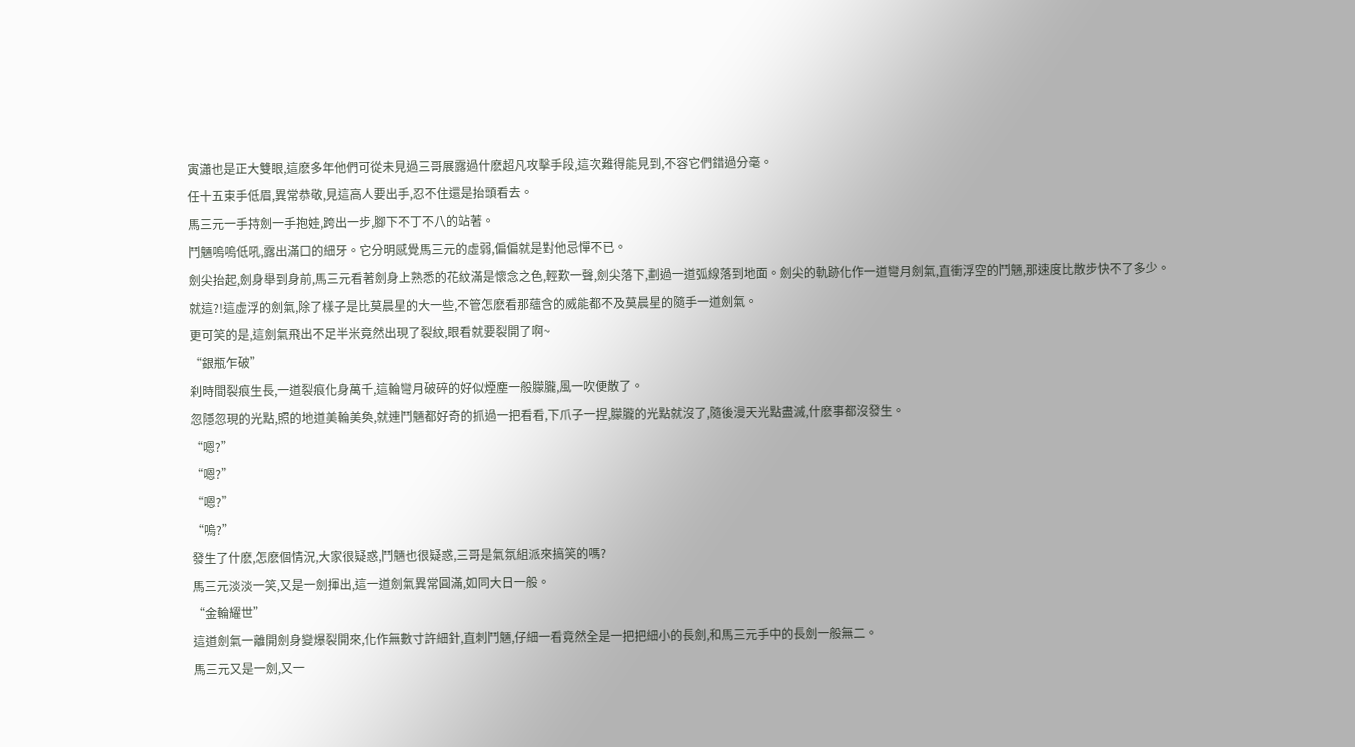寅瀟也是正大雙眼,這麽多年他們可從未見過三哥展露過什麽超凡攻擊手段,這次難得能見到,不容它們錯過分毫。
任十五束手低眉,異常恭敬,見這高人要出手,忍不住還是抬頭看去。
馬三元一手持劍一手抱娃,跨出一步,腳下不丁不八的站著。
鬥魎嗚嗚低吼,露出滿口的細牙。它分明感覺馬三元的虛弱,偏偏就是對他忌憚不已。
劍尖抬起,劍身舉到身前,馬三元看著劍身上熟悉的花紋滿是懷念之色,輕歎一聲,劍尖落下,劃過一道弧線落到地面。劍尖的軌跡化作一道彎月劍氣,直衝浮空的鬥魎,那速度比散步快不了多少。
就這?!這虛浮的劍氣,除了樣子是比莫晨星的大一些,不管怎麽看那蘊含的威能都不及莫晨星的隨手一道劍氣。
更可笑的是,這劍氣飛出不足半米竟然出現了裂紋,眼看就要裂開了啊~
“銀瓶乍破”
刹時間裂痕生長,一道裂痕化身萬千,這輪彎月破碎的好似煙塵一般朦朧,風一吹便散了。
忽隱忽現的光點,照的地道美輪美奐,就連鬥魎都好奇的抓過一把看看,下爪子一捏,朦朧的光點就沒了,隨後漫天光點盡滅,什麽事都沒發生。
“嗯?”
“嗯?”
“嗯?”
“嗚?”
發生了什麽,怎麽個情況,大家很疑惑,鬥魎也很疑惑,三哥是氣氛組派來搞笑的嗎?
馬三元淡淡一笑,又是一劍揮出,這一道劍氣異常圓滿,如同大日一般。
“金輪耀世”
這道劍氣一離開劍身變爆裂開來,化作無數寸許細針,直刺鬥魎,仔細一看竟然全是一把把細小的長劍,和馬三元手中的長劍一般無二。
馬三元又是一劍,又一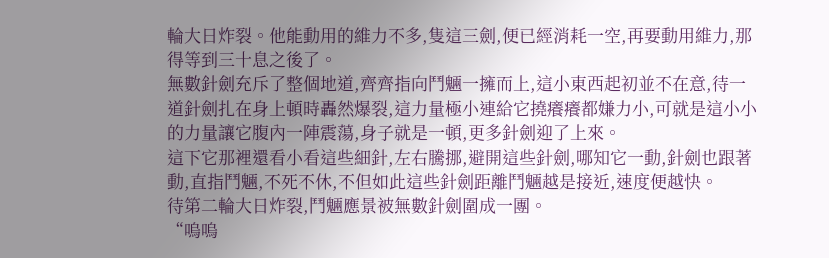輪大日炸裂。他能動用的維力不多,隻這三劍,便已經消耗一空,再要動用維力,那得等到三十息之後了。
無數針劍充斥了整個地道,齊齊指向鬥魎一擁而上,這小東西起初並不在意,待一道針劍扎在身上頓時轟然爆裂,這力量極小連給它撓癢癢都嫌力小,可就是這小小的力量讓它腹內一陣震蕩,身子就是一頓,更多針劍迎了上來。
這下它那裡還看小看這些細針,左右騰挪,避開這些針劍,哪知它一動,針劍也跟著動,直指鬥魎,不死不休,不但如此這些針劍距離鬥魎越是接近,速度便越快。
待第二輪大日炸裂,鬥魎應景被無數針劍圍成一團。
“嗚嗚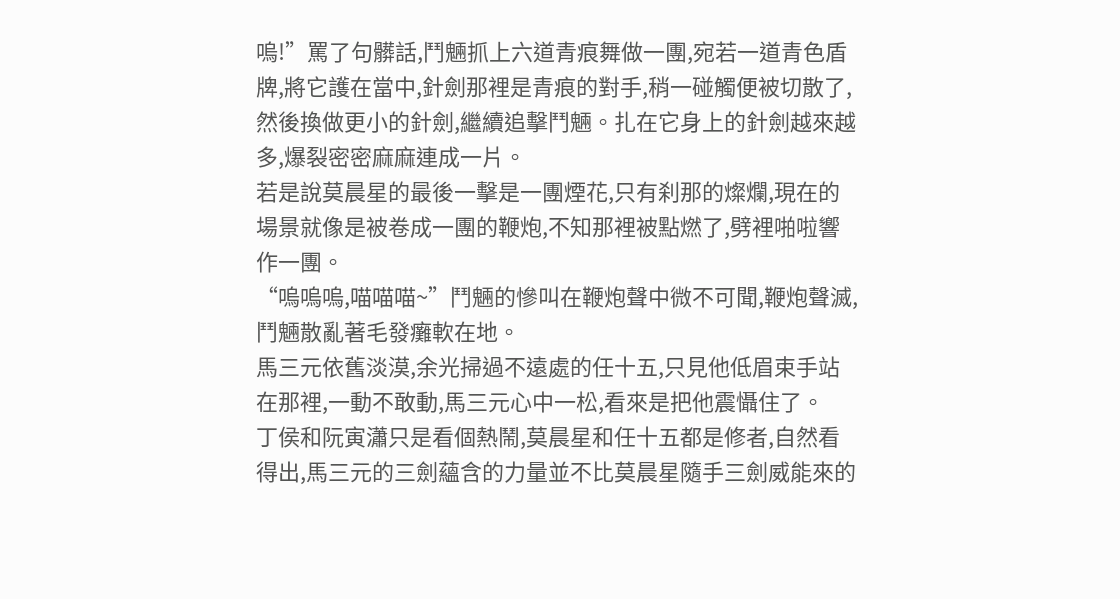嗚!”罵了句髒話,鬥魎抓上六道青痕舞做一團,宛若一道青色盾牌,將它護在當中,針劍那裡是青痕的對手,稍一碰觸便被切散了,然後換做更小的針劍,繼續追擊鬥魎。扎在它身上的針劍越來越多,爆裂密密麻麻連成一片。
若是說莫晨星的最後一擊是一團煙花,只有刹那的燦爛,現在的場景就像是被卷成一團的鞭炮,不知那裡被點燃了,劈裡啪啦響作一團。
“嗚嗚嗚,喵喵喵~”鬥魎的慘叫在鞭炮聲中微不可聞,鞭炮聲滅,鬥魎散亂著毛發癱軟在地。
馬三元依舊淡漠,余光掃過不遠處的任十五,只見他低眉束手站在那裡,一動不敢動,馬三元心中一松,看來是把他震懾住了。
丁侯和阮寅瀟只是看個熱鬧,莫晨星和任十五都是修者,自然看得出,馬三元的三劍蘊含的力量並不比莫晨星隨手三劍威能來的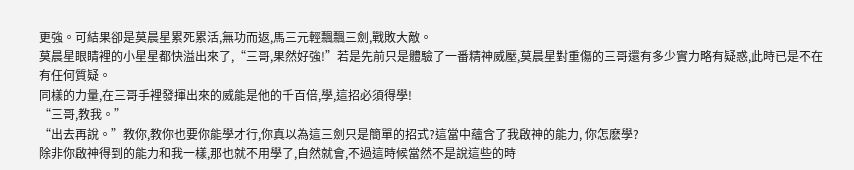更強。可結果卻是莫晨星累死累活,無功而返,馬三元輕飄飄三劍,戰敗大敵。
莫晨星眼睛裡的小星星都快溢出來了,“三哥,果然好強!”若是先前只是體驗了一番精神威壓,莫晨星對重傷的三哥還有多少實力略有疑惑,此時已是不在有任何質疑。
同樣的力量,在三哥手裡發揮出來的威能是他的千百倍,學,這招必須得學!
“三哥,教我。”
“出去再說。”教你,教你也要你能學才行,你真以為這三劍只是簡單的招式?這當中蘊含了我啟神的能力, 你怎麽學?
除非你啟神得到的能力和我一樣,那也就不用學了,自然就會,不過這時候當然不是說這些的時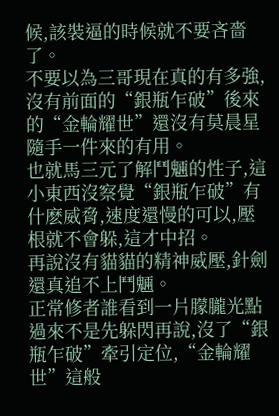候,該裝逼的時候就不要吝嗇了。
不要以為三哥現在真的有多強,沒有前面的“銀瓶乍破”後來的“金輪耀世”還沒有莫晨星隨手一件來的有用。
也就馬三元了解鬥魎的性子,這小東西沒察覺“銀瓶乍破”有什麽威脅,速度還慢的可以,壓根就不會躲,這才中招。
再說沒有貓貓的精神威壓,針劍還真追不上鬥魎。
正常修者誰看到一片朦朧光點過來不是先躲閃再說,沒了“銀瓶乍破”牽引定位,“金輪耀世”這般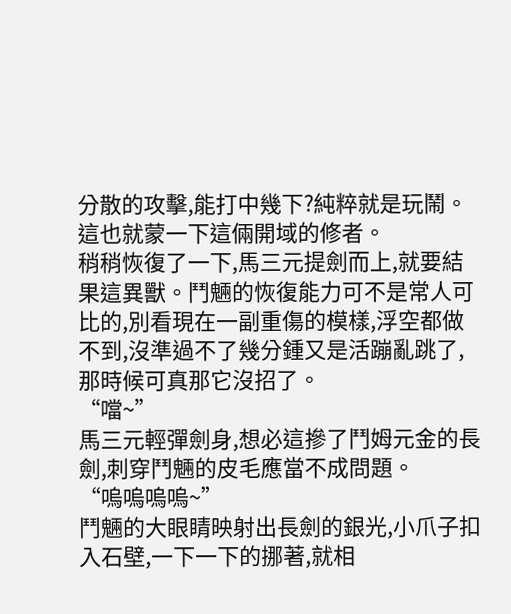分散的攻擊,能打中幾下?純粹就是玩鬧。
這也就蒙一下這倆開域的修者。
稍稍恢復了一下,馬三元提劍而上,就要結果這異獸。鬥魎的恢復能力可不是常人可比的,別看現在一副重傷的模樣,浮空都做不到,沒準過不了幾分鍾又是活蹦亂跳了,那時候可真那它沒招了。
“噹~”
馬三元輕彈劍身,想必這摻了鬥姆元金的長劍,刺穿鬥魎的皮毛應當不成問題。
“嗚嗚嗚嗚~”
鬥魎的大眼睛映射出長劍的銀光,小爪子扣入石壁,一下一下的挪著,就相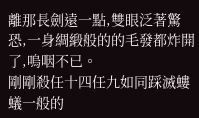離那長劍遠一點,雙眼泛著驚恐,一身綢緞般的的毛發都炸開了,嗚咽不已。
剛剛殺任十四任九如同踩滅螻蟻一般的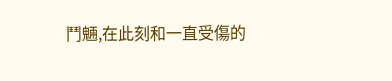鬥魎,在此刻和一直受傷的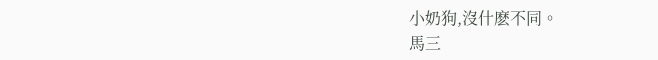小奶狗,沒什麽不同。
馬三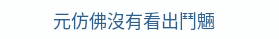元仿佛沒有看出鬥魎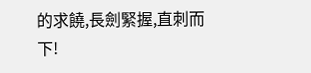的求饒,長劍緊握,直刺而下!